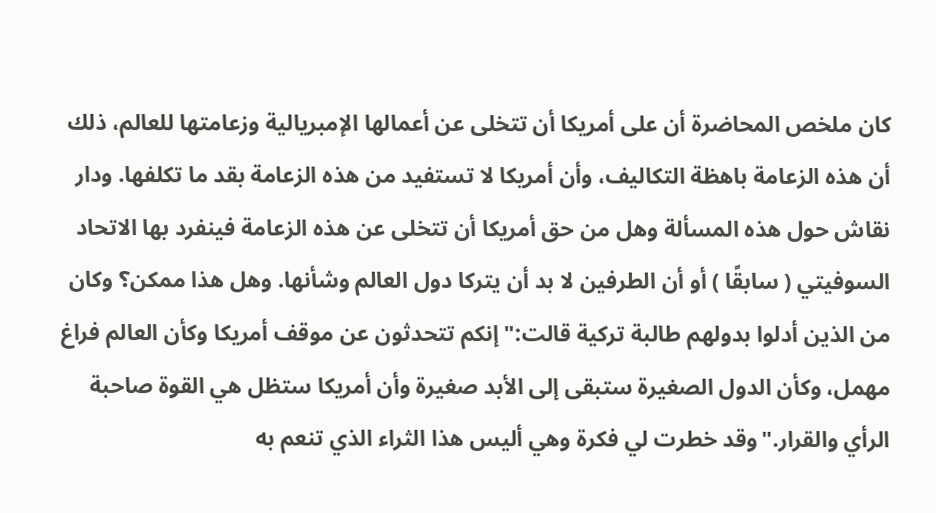كان ملخص المحاضرة أن على أمريكا أن تتخلى عن أعمالها الإمبريالية وزعامتها للعالم، ذلك أن هذه الزعامة باهظة التكاليف، وأن أمريكا لا تستفيد من هذه الزعامة بقد ما تكلفها. ودار نقاش حول هذه المسألة وهل من حق أمريكا أن تتخلى عن هذه الزعامة فينفرد بها الاتحاد السوفيتي ( سابقًا ) أو أن الطرفين لا بد أن يتركا دول العالم وشأنها. وهل هذا ممكن؟ وكان من الذين أدلوا بدولهم طالبة تركية قالت:"إنكم تتحدثون عن موقف أمريكا وكأن العالم فراغ مهمل، وكأن الدول الصغيرة ستبقى إلى الأبد صغيرة وأن أمريكا ستظل هي القوة صاحبة الرأي والقرار."وقد خطرت لي فكرة وهي أليس هذا الثراء الذي تنعم به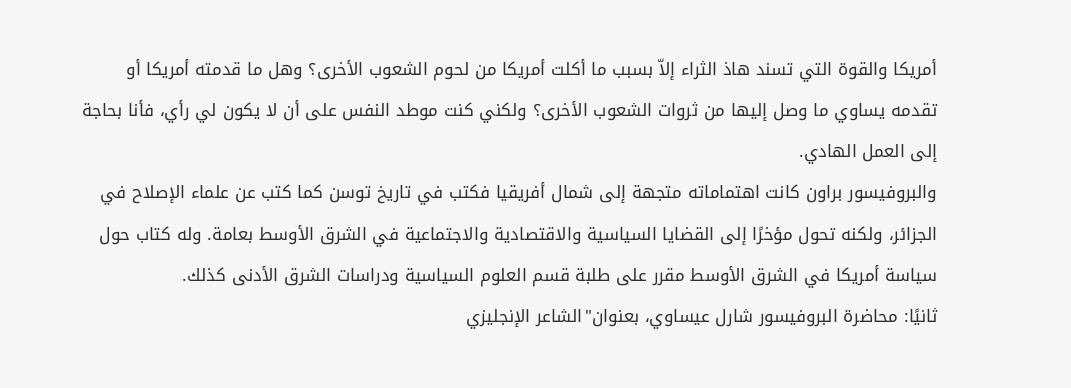أمريكا والقوة التي تسند هاذ الثراء إلاّ بسبب ما أكلت أمريكا من لحوم الشعوب الأخرى؟ وهل ما قدمته أمريكا أو تقدمه يساوي ما وصل إليها من ثروات الشعوب الأخرى؟ ولكني كنت موطد النفس على أن لا يكون لي رأي، فأنا بحاجة إلى العمل الهادي.
والبروفيسور براون كانت اهتماماته متجهة إلى شمال أفريقيا فكتب في تاريخ توسن كما كتب عن علماء الإصلاح في الجزائر، ولكنه تحول مؤخرًا إلى القضايا السياسية والاقتصادية والاجتماعية في الشرق الأوسط بعامة. وله كتاب حول سياسة أمريكا في الشرق الأوسط مقرر على طلبة قسم العلوم السياسية ودراسات الشرق الأدنى كذلك.
ثانيًا: محاضرة البروفيسور شارل عيساوي، بعنوان"الشاعر الإنجليزي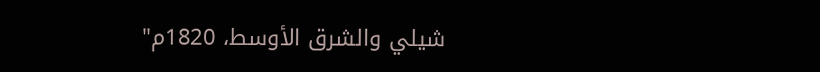شيلي والشرق الأوسط، 1820م"